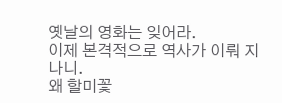옛날의 영화는 잊어라.
이제 본격적으로 역사가 이뤄 지나니.
왜 할미꽃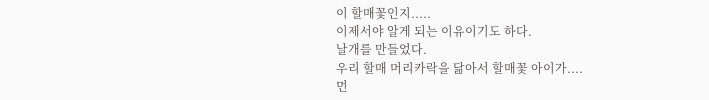이 할매꽃인지.....
이제서야 알게 되는 이유이기도 하다.
날개를 만들었다.
우리 할매 머리카락을 닮아서 할매꽃 아이가....
먼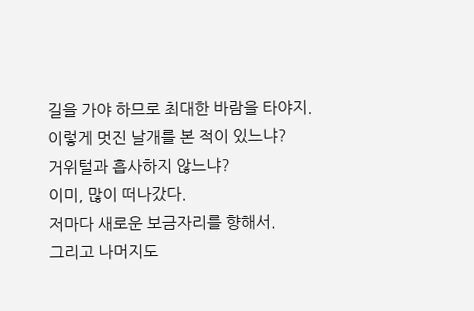길을 가야 하므로 최대한 바람을 타야지.
이렇게 멋진 날개를 본 적이 있느냐?
거위털과 흡사하지 않느냐?
이미, 많이 떠나갔다.
저마다 새로운 보금자리를 향해서.
그리고 나머지도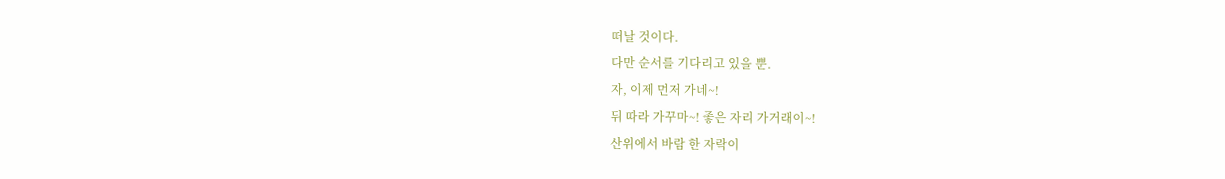떠날 것이다.
다만 순서를 기다리고 있을 뿐.
자, 이제 먼저 가네~!
뒤 따라 가꾸마~! 좋은 자리 가거래이~!
산위에서 바람 한 자락이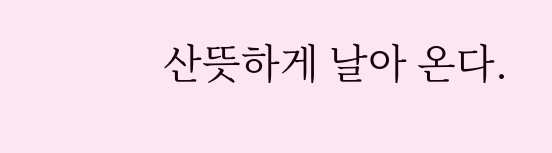산뜻하게 날아 온다.